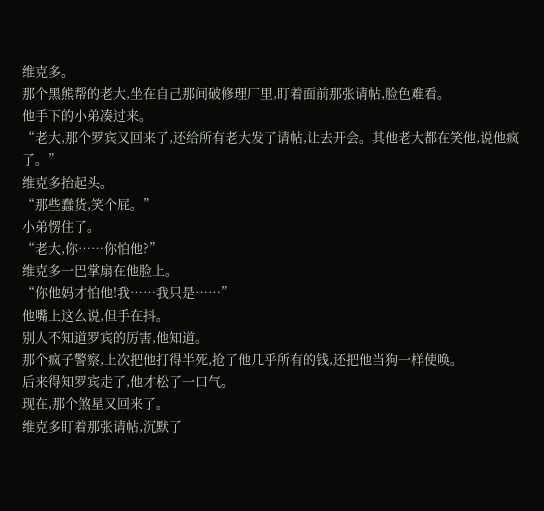维克多。
那个黑熊帮的老大,坐在自己那间破修理厂里,盯着面前那张请帖,脸色难看。
他手下的小弟凑过来。
“老大,那个罗宾又回来了,还给所有老大发了请帖,让去开会。其他老大都在笑他,说他疯了。”
维克多抬起头。
“那些蠢货,笑个屁。”
小弟愣住了。
“老大,你……你怕他?”
维克多一巴掌扇在他脸上。
“你他妈才怕他!我……我只是……”
他嘴上这么说,但手在抖。
别人不知道罗宾的厉害,他知道。
那个疯子警察,上次把他打得半死,抢了他几乎所有的钱,还把他当狗一样使唤。
后来得知罗宾走了,他才松了一口气。
现在,那个煞星又回来了。
维克多盯着那张请帖,沉默了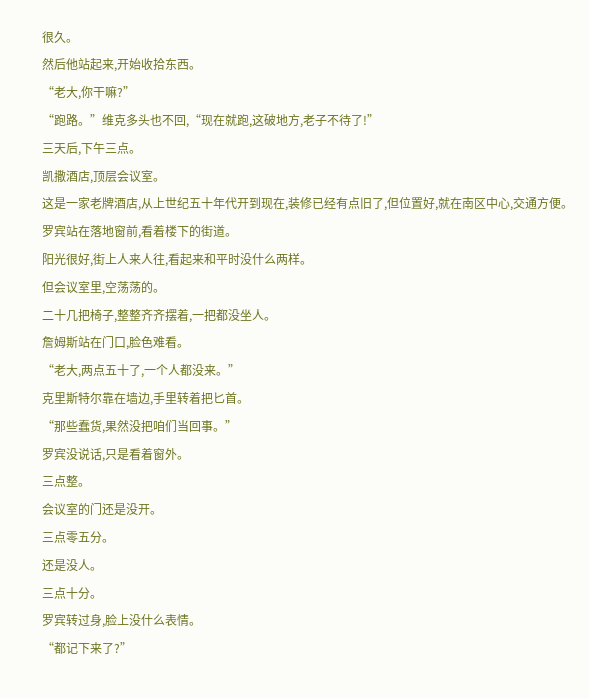很久。
然后他站起来,开始收拾东西。
“老大,你干嘛?”
“跑路。”维克多头也不回,“现在就跑,这破地方,老子不待了!”
三天后,下午三点。
凯撒酒店,顶层会议室。
这是一家老牌酒店,从上世纪五十年代开到现在,装修已经有点旧了,但位置好,就在南区中心,交通方便。
罗宾站在落地窗前,看着楼下的街道。
阳光很好,街上人来人往,看起来和平时没什么两样。
但会议室里,空荡荡的。
二十几把椅子,整整齐齐摆着,一把都没坐人。
詹姆斯站在门口,脸色难看。
“老大,两点五十了,一个人都没来。”
克里斯特尔靠在墙边,手里转着把匕首。
“那些蠢货,果然没把咱们当回事。”
罗宾没说话,只是看着窗外。
三点整。
会议室的门还是没开。
三点零五分。
还是没人。
三点十分。
罗宾转过身,脸上没什么表情。
“都记下来了?”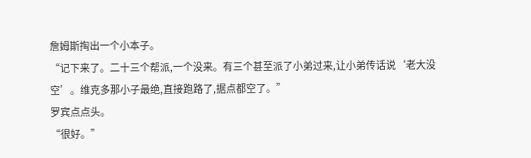詹姆斯掏出一个小本子。
“记下来了。二十三个帮派,一个没来。有三个甚至派了小弟过来,让小弟传话说‘老大没空’。维克多那小子最绝,直接跑路了,据点都空了。”
罗宾点点头。
“很好。”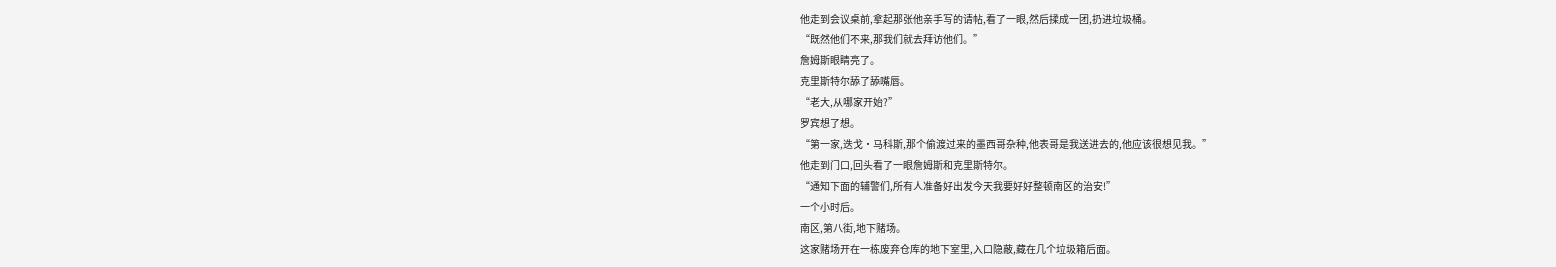他走到会议桌前,拿起那张他亲手写的请帖,看了一眼,然后揉成一团,扔进垃圾桶。
“既然他们不来,那我们就去拜访他们。”
詹姆斯眼睛亮了。
克里斯特尔舔了舔嘴唇。
“老大,从哪家开始?”
罗宾想了想。
“第一家,迭戈·马科斯,那个偷渡过来的墨西哥杂种,他表哥是我送进去的,他应该很想见我。”
他走到门口,回头看了一眼詹姆斯和克里斯特尔。
“通知下面的辅警们,所有人准备好出发今天我要好好整顿南区的治安!”
一个小时后。
南区,第八街,地下赌场。
这家赌场开在一栋废弃仓库的地下室里,入口隐蔽,藏在几个垃圾箱后面。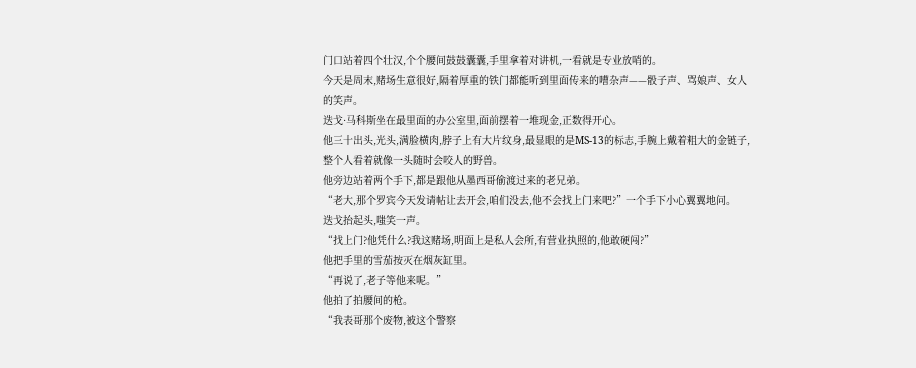门口站着四个壮汉,个个腰间鼓鼓囊囊,手里拿着对讲机,一看就是专业放哨的。
今天是周末,赌场生意很好,隔着厚重的铁门都能听到里面传来的嘈杂声——骰子声、骂娘声、女人的笑声。
迭戈·马科斯坐在最里面的办公室里,面前摆着一堆现金,正数得开心。
他三十出头,光头,满脸横肉,脖子上有大片纹身,最显眼的是MS‑13的标志,手腕上戴着粗大的金链子,整个人看着就像一头随时会咬人的野兽。
他旁边站着两个手下,都是跟他从墨西哥偷渡过来的老兄弟。
“老大,那个罗宾今天发请帖让去开会,咱们没去,他不会找上门来吧?”一个手下小心翼翼地问。
迭戈抬起头,嗤笑一声。
“找上门?他凭什么?我这赌场,明面上是私人会所,有营业执照的,他敢硬闯?”
他把手里的雪茄按灭在烟灰缸里。
“再说了,老子等他来呢。”
他拍了拍腰间的枪。
“我表哥那个废物,被这个警察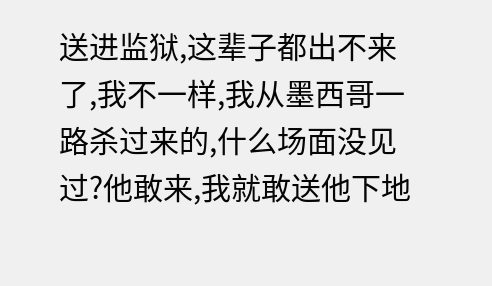送进监狱,这辈子都出不来了,我不一样,我从墨西哥一路杀过来的,什么场面没见过?他敢来,我就敢送他下地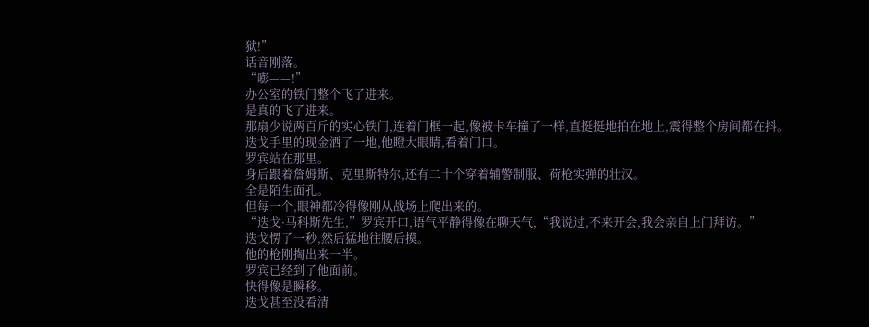狱!”
话音刚落。
“嘭——!”
办公室的铁门整个飞了进来。
是真的飞了进来。
那扇少说两百斤的实心铁门,连着门框一起,像被卡车撞了一样,直挺挺地拍在地上,震得整个房间都在抖。
迭戈手里的现金洒了一地,他瞪大眼睛,看着门口。
罗宾站在那里。
身后跟着詹姆斯、克里斯特尔,还有二十个穿着辅警制服、荷枪实弹的壮汉。
全是陌生面孔。
但每一个,眼神都冷得像刚从战场上爬出来的。
“迭戈·马科斯先生,”罗宾开口,语气平静得像在聊天气,“我说过,不来开会,我会亲自上门拜访。”
迭戈愣了一秒,然后猛地往腰后摸。
他的枪刚掏出来一半。
罗宾已经到了他面前。
快得像是瞬移。
迭戈甚至没看清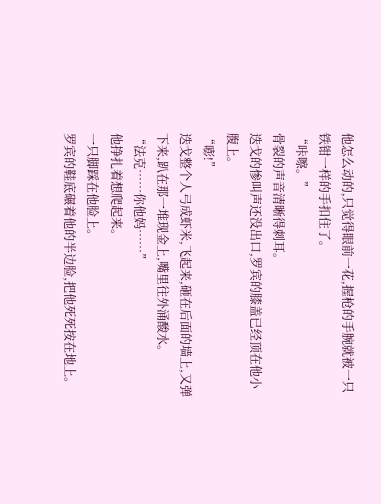他怎么动的,只觉得眼前一花,握枪的手腕就被一只铁钳一样的手扣住了。
“咔嚓。”
骨裂的声音清晰得刺耳。
迭戈的惨叫声还没出口,罗宾的膝盖已经顶在他小腹上。
“嘭!”
迭戈整个人弓成虾米,飞起来,砸在后面的墙上,又弹下来,趴在那一堆现金上,嘴里往外涌酸水。
“法克……你他妈……”
他挣扎着想爬起来。
一只脚踩在他脸上。
罗宾的鞋底碾着他的半边脸,把他死死按在地上。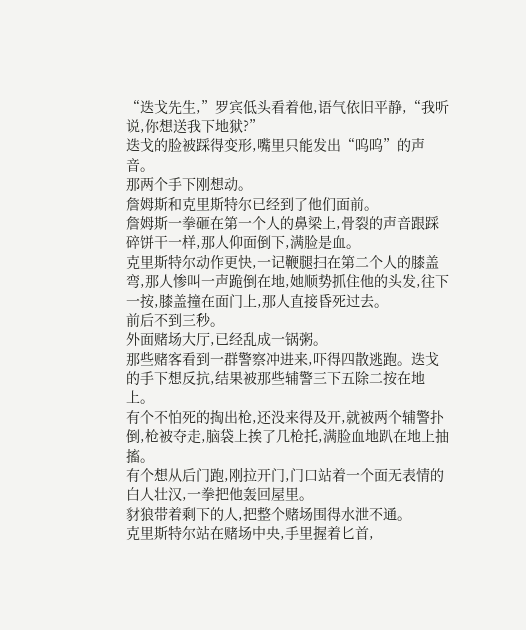“迭戈先生,”罗宾低头看着他,语气依旧平静,“我听说,你想送我下地狱?”
迭戈的脸被踩得变形,嘴里只能发出“呜呜”的声音。
那两个手下刚想动。
詹姆斯和克里斯特尔已经到了他们面前。
詹姆斯一拳砸在第一个人的鼻梁上,骨裂的声音跟踩碎饼干一样,那人仰面倒下,满脸是血。
克里斯特尔动作更快,一记鞭腿扫在第二个人的膝盖弯,那人惨叫一声跪倒在地,她顺势抓住他的头发,往下一按,膝盖撞在面门上,那人直接昏死过去。
前后不到三秒。
外面赌场大厅,已经乱成一锅粥。
那些赌客看到一群警察冲进来,吓得四散逃跑。迭戈的手下想反抗,结果被那些辅警三下五除二按在地上。
有个不怕死的掏出枪,还没来得及开,就被两个辅警扑倒,枪被夺走,脑袋上挨了几枪托,满脸血地趴在地上抽搐。
有个想从后门跑,刚拉开门,门口站着一个面无表情的白人壮汉,一拳把他轰回屋里。
豺狼带着剩下的人,把整个赌场围得水泄不通。
克里斯特尔站在赌场中央,手里握着匕首,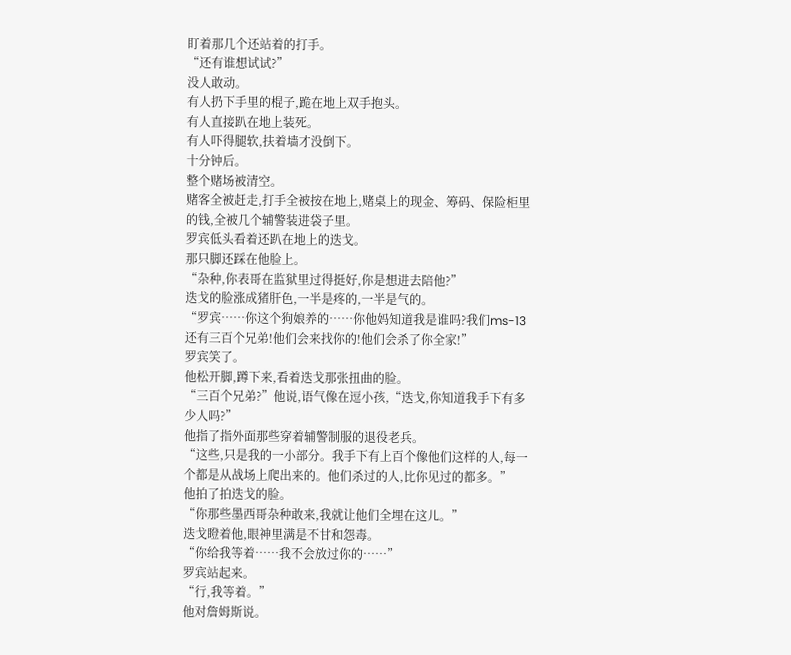盯着那几个还站着的打手。
“还有谁想试试?”
没人敢动。
有人扔下手里的棍子,跪在地上双手抱头。
有人直接趴在地上装死。
有人吓得腿软,扶着墙才没倒下。
十分钟后。
整个赌场被清空。
赌客全被赶走,打手全被按在地上,赌桌上的现金、筹码、保险柜里的钱,全被几个辅警装进袋子里。
罗宾低头看着还趴在地上的迭戈。
那只脚还踩在他脸上。
“杂种,你表哥在监狱里过得挺好,你是想进去陪他?”
迭戈的脸涨成猪肝色,一半是疼的,一半是气的。
“罗宾……你这个狗娘养的……你他妈知道我是谁吗?我们ms-13还有三百个兄弟!他们会来找你的!他们会杀了你全家!”
罗宾笑了。
他松开脚,蹲下来,看着迭戈那张扭曲的脸。
“三百个兄弟?”他说,语气像在逗小孩,“迭戈,你知道我手下有多少人吗?”
他指了指外面那些穿着辅警制服的退役老兵。
“这些,只是我的一小部分。我手下有上百个像他们这样的人,每一个都是从战场上爬出来的。他们杀过的人,比你见过的都多。”
他拍了拍迭戈的脸。
“你那些墨西哥杂种敢来,我就让他们全埋在这儿。”
迭戈瞪着他,眼神里满是不甘和怨毒。
“你给我等着……我不会放过你的……”
罗宾站起来。
“行,我等着。”
他对詹姆斯说。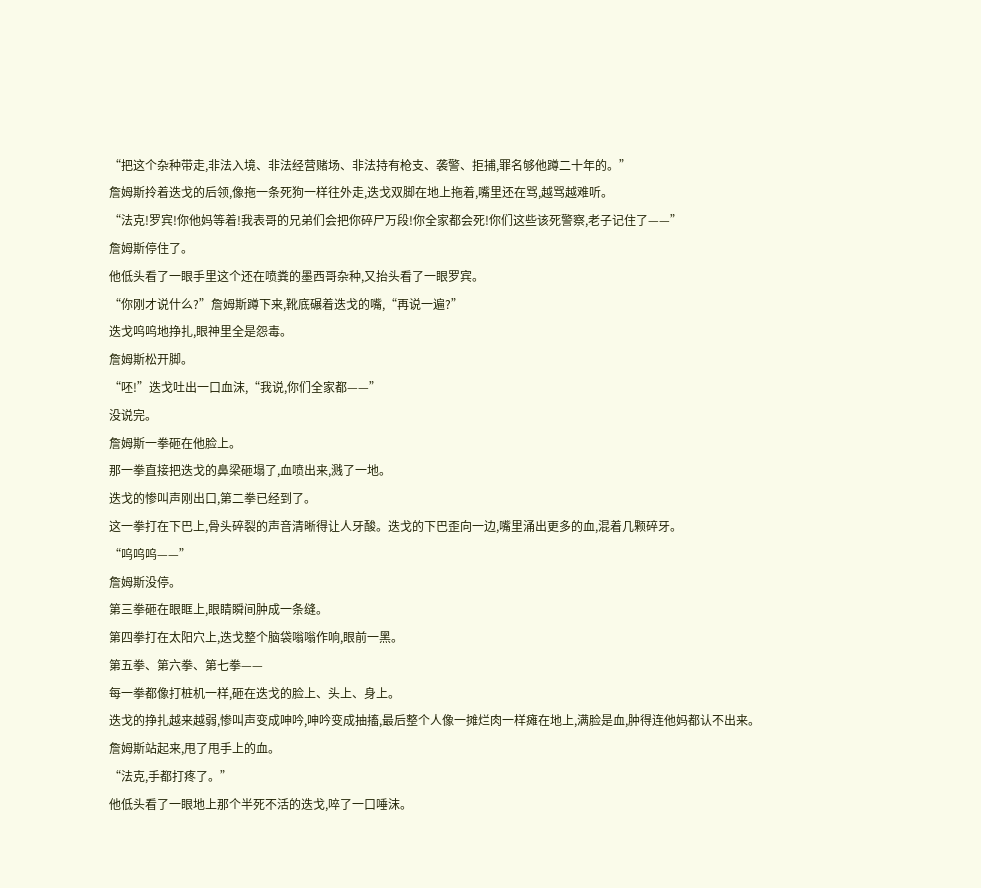“把这个杂种带走,非法入境、非法经营赌场、非法持有枪支、袭警、拒捕,罪名够他蹲二十年的。”
詹姆斯拎着迭戈的后领,像拖一条死狗一样往外走,迭戈双脚在地上拖着,嘴里还在骂,越骂越难听。
“法克!罗宾!你他妈等着!我表哥的兄弟们会把你碎尸万段!你全家都会死!你们这些该死警察,老子记住了——”
詹姆斯停住了。
他低头看了一眼手里这个还在喷粪的墨西哥杂种,又抬头看了一眼罗宾。
“你刚才说什么?”詹姆斯蹲下来,靴底碾着迭戈的嘴,“再说一遍?”
迭戈呜呜地挣扎,眼神里全是怨毒。
詹姆斯松开脚。
“呸!”迭戈吐出一口血沫,“我说,你们全家都——”
没说完。
詹姆斯一拳砸在他脸上。
那一拳直接把迭戈的鼻梁砸塌了,血喷出来,溅了一地。
迭戈的惨叫声刚出口,第二拳已经到了。
这一拳打在下巴上,骨头碎裂的声音清晰得让人牙酸。迭戈的下巴歪向一边,嘴里涌出更多的血,混着几颗碎牙。
“呜呜呜——”
詹姆斯没停。
第三拳砸在眼眶上,眼睛瞬间肿成一条缝。
第四拳打在太阳穴上,迭戈整个脑袋嗡嗡作响,眼前一黑。
第五拳、第六拳、第七拳——
每一拳都像打桩机一样,砸在迭戈的脸上、头上、身上。
迭戈的挣扎越来越弱,惨叫声变成呻吟,呻吟变成抽搐,最后整个人像一摊烂肉一样瘫在地上,满脸是血,肿得连他妈都认不出来。
詹姆斯站起来,甩了甩手上的血。
“法克,手都打疼了。”
他低头看了一眼地上那个半死不活的迭戈,啐了一口唾沫。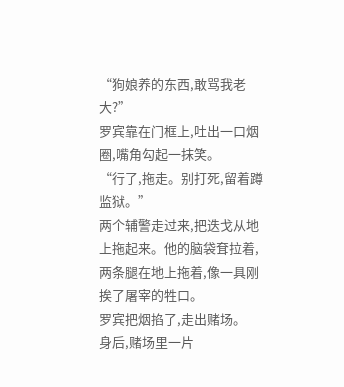“狗娘养的东西,敢骂我老大?”
罗宾靠在门框上,吐出一口烟圈,嘴角勾起一抹笑。
“行了,拖走。别打死,留着蹲监狱。”
两个辅警走过来,把迭戈从地上拖起来。他的脑袋耷拉着,两条腿在地上拖着,像一具刚挨了屠宰的牲口。
罗宾把烟掐了,走出赌场。
身后,赌场里一片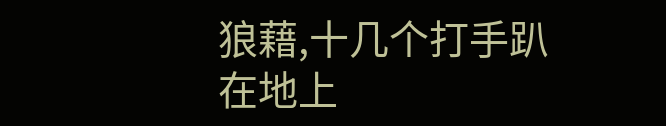狼藉,十几个打手趴在地上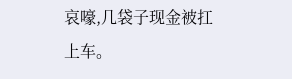哀嚎,几袋子现金被扛上车。